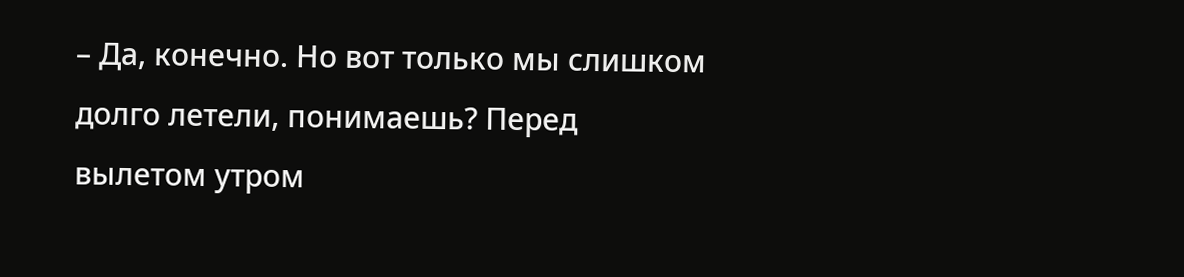– Да, конечно. Но вот только мы слишком долго летели, понимаешь? Перед вылетом утром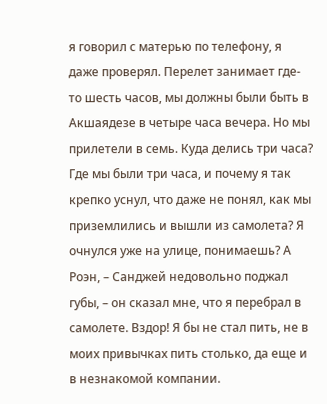я говорил с матерью по телефону, я даже проверял. Перелет занимает где-то шесть часов, мы должны были быть в Акшаядезе в четыре часа вечера. Но мы прилетели в семь. Куда делись три часа? Где мы были три часа, и почему я так крепко уснул, что даже не понял, как мы приземлились и вышли из самолета? Я очнулся уже на улице, понимаешь? А Роэн, – Санджей недовольно поджал губы, – он сказал мне, что я перебрал в самолете. Вздор! Я бы не стал пить, не в моих привычках пить столько, да еще и в незнакомой компании.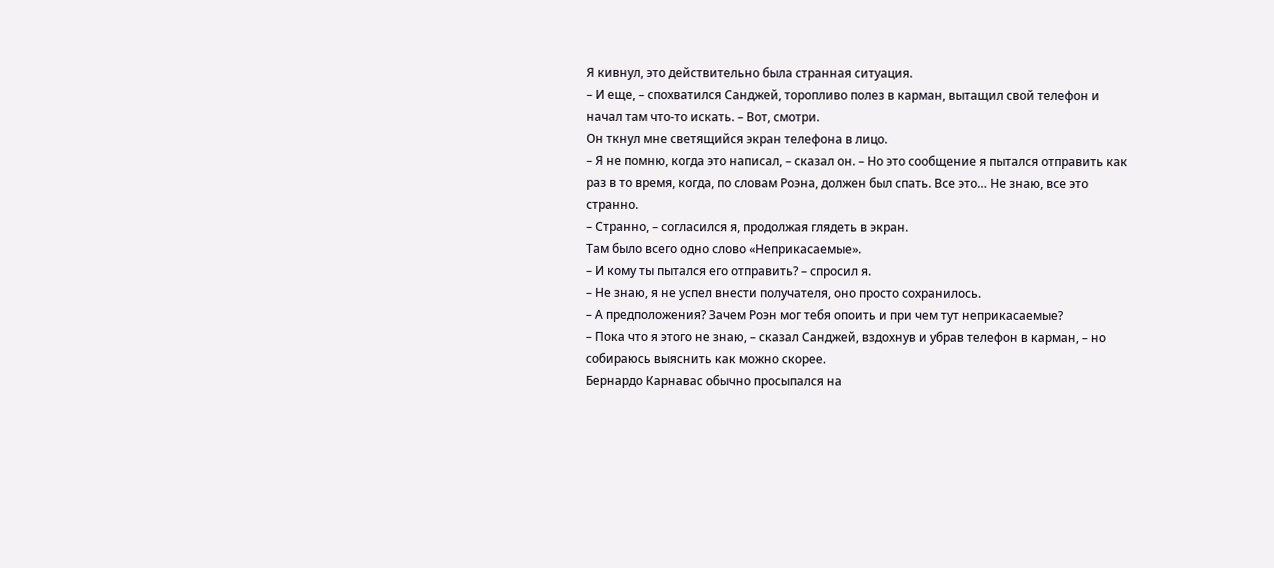Я кивнул, это действительно была странная ситуация.
– И еще, – спохватился Санджей, торопливо полез в карман, вытащил свой телефон и начал там что-то искать. – Вот, смотри.
Он ткнул мне светящийся экран телефона в лицо.
– Я не помню, когда это написал, – сказал он. – Но это сообщение я пытался отправить как раз в то время, когда, по словам Роэна, должен был спать. Все это… Не знаю, все это странно.
– Странно, – согласился я, продолжая глядеть в экран.
Там было всего одно слово «Неприкасаемые».
– И кому ты пытался его отправить? – спросил я.
– Не знаю, я не успел внести получателя, оно просто сохранилось.
– А предположения? Зачем Роэн мог тебя опоить и при чем тут неприкасаемые?
– Пока что я этого не знаю, – сказал Санджей, вздохнув и убрав телефон в карман, – но собираюсь выяснить как можно скорее.
Бернардо Карнавас обычно просыпался на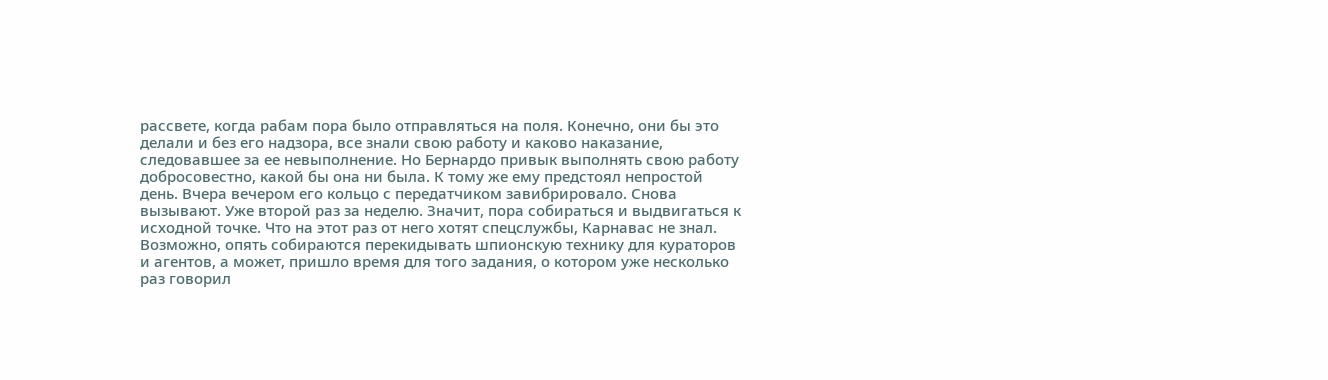рассвете, когда рабам пора было отправляться на поля. Конечно, они бы это делали и без его надзора, все знали свою работу и каково наказание, следовавшее за ее невыполнение. Но Бернардо привык выполнять свою работу добросовестно, какой бы она ни была. К тому же ему предстоял непростой день. Вчера вечером его кольцо с передатчиком завибрировало. Снова вызывают. Уже второй раз за неделю. Значит, пора собираться и выдвигаться к исходной точке. Что на этот раз от него хотят спецслужбы, Карнавас не знал. Возможно, опять собираются перекидывать шпионскую технику для кураторов и агентов, а может, пришло время для того задания, о котором уже несколько раз говорил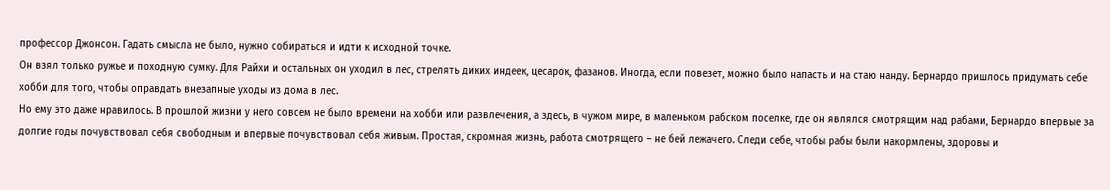профессор Джонсон. Гадать смысла не было, нужно собираться и идти к исходной точке.
Он взял только ружье и походную сумку. Для Райхи и остальных он уходил в лес, стрелять диких индеек, цесарок, фазанов. Иногда, если повезет, можно было напасть и на стаю нанду. Бернардо пришлось придумать себе хобби для того, чтобы оправдать внезапные уходы из дома в лес.
Но ему это даже нравилось. В прошлой жизни у него совсем не было времени на хобби или развлечения, а здесь, в чужом мире, в маленьком рабском поселке, где он являлся смотрящим над рабами, Бернардо впервые за долгие годы почувствовал себя свободным и впервые почувствовал себя живым. Простая, скромная жизнь, работа смотрящего – не бей лежачего. Следи себе, чтобы рабы были накормлены, здоровы и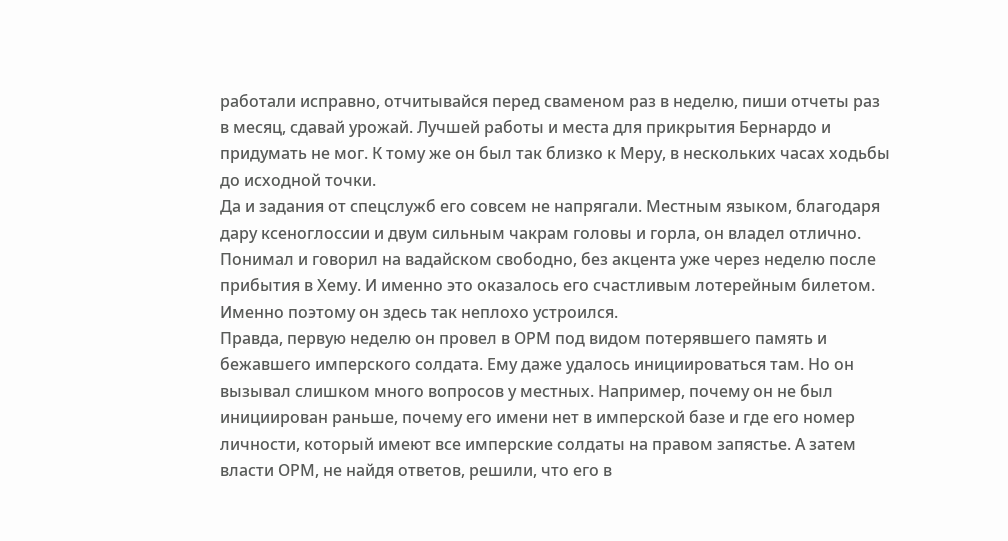работали исправно, отчитывайся перед сваменом раз в неделю, пиши отчеты раз в месяц, сдавай урожай. Лучшей работы и места для прикрытия Бернардо и придумать не мог. К тому же он был так близко к Меру, в нескольких часах ходьбы до исходной точки.
Да и задания от спецслужб его совсем не напрягали. Местным языком, благодаря дару ксеноглоссии и двум сильным чакрам головы и горла, он владел отлично. Понимал и говорил на вадайском свободно, без акцента уже через неделю после прибытия в Хему. И именно это оказалось его счастливым лотерейным билетом. Именно поэтому он здесь так неплохо устроился.
Правда, первую неделю он провел в ОРМ под видом потерявшего память и бежавшего имперского солдата. Ему даже удалось инициироваться там. Но он вызывал слишком много вопросов у местных. Например, почему он не был инициирован раньше, почему его имени нет в имперской базе и где его номер личности, который имеют все имперские солдаты на правом запястье. А затем власти ОРМ, не найдя ответов, решили, что его в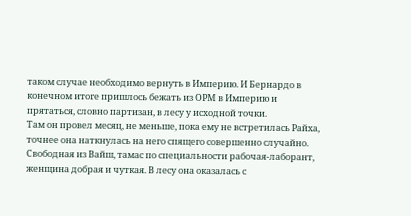таком случае необходимо вернуть в Империю. И Бернардо в конечном итоге пришлось бежать из ОРМ в Империю и прятаться, словно партизан, в лесу у исходной точки.
Там он провел месяц, не меньше, пока ему не встретилась Райха, точнее она наткнулась на него спящего совершенно случайно. Свободная из Вайш, тамас по специальности рабочая-лаборант, женщина добрая и чуткая. В лесу она оказалась с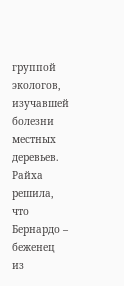группой экологов, изучавшей болезни местных деревьев. Райха решила, что Бернардо – беженец из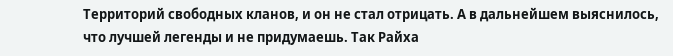Территорий свободных кланов, и он не стал отрицать. А в дальнейшем выяснилось, что лучшей легенды и не придумаешь. Так Райха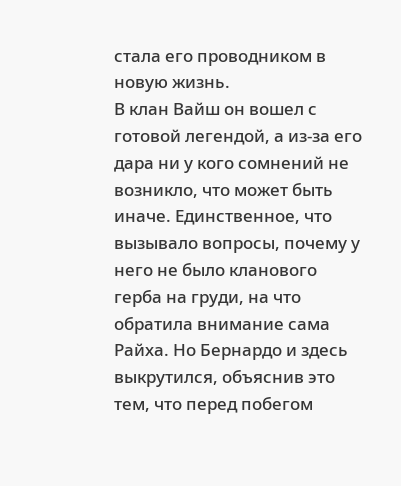стала его проводником в новую жизнь.
В клан Вайш он вошел с готовой легендой, а из-за его дара ни у кого сомнений не возникло, что может быть иначе. Единственное, что вызывало вопросы, почему у него не было кланового герба на груди, на что обратила внимание сама Райха. Но Бернардо и здесь выкрутился, объяснив это тем, что перед побегом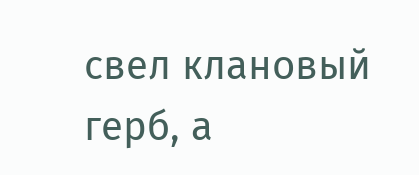свел клановый герб, а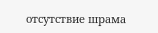отсутствие шрама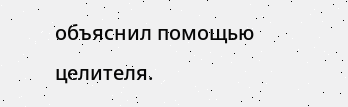объяснил помощью целителя.